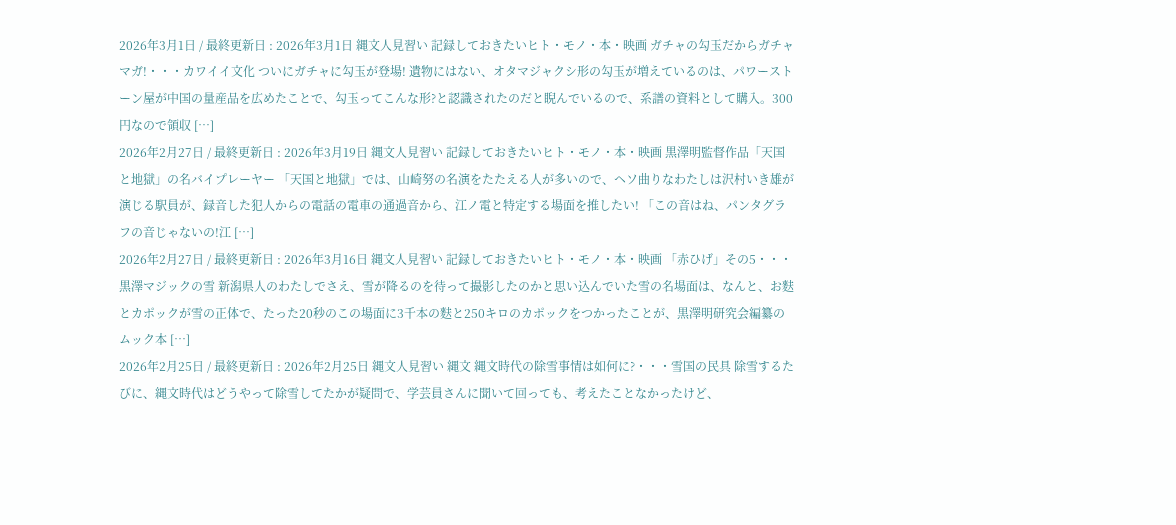2026年3月1日 / 最終更新日 : 2026年3月1日 縄文人見習い 記録しておきたいヒト・モノ・本・映画 ガチャの勾玉だからガチャマガ!・・・カワイイ文化 ついにガチャに勾玉が登場! 遺物にはない、オタマジャクシ形の勾玉が増えているのは、パワーストーン屋が中国の量産品を広めたことで、勾玉ってこんな形?と認識されたのだと睨んでいるので、系譜の資料として購入。300円なので領収 […]
2026年2月27日 / 最終更新日 : 2026年3月19日 縄文人見習い 記録しておきたいヒト・モノ・本・映画 黒澤明監督作品「天国と地獄」の名バイプレーヤー 「天国と地獄」では、山崎努の名演をたたえる人が多いので、ヘソ曲りなわたしは沢村いき雄が演じる駅員が、録音した犯人からの電話の電車の通過音から、江ノ電と特定する場面を推したい! 「この音はね、パンタグラフの音じゃないの!江 […]
2026年2月27日 / 最終更新日 : 2026年3月16日 縄文人見習い 記録しておきたいヒト・モノ・本・映画 「赤ひげ」その5・・・黒澤マジックの雪 新潟県人のわたしでさえ、雪が降るのを待って撮影したのかと思い込んでいた雪の名場面は、なんと、お麩とカポックが雪の正体で、たった20秒のこの場面に3千本の麩と250キロのカポックをつかったことが、黒澤明研究会編纂のムック本 […]
2026年2月25日 / 最終更新日 : 2026年2月25日 縄文人見習い 縄文 縄文時代の除雪事情は如何に?・・・雪国の民具 除雪するたびに、縄文時代はどうやって除雪してたかが疑問で、学芸員さんに聞いて回っても、考えたことなかったけど、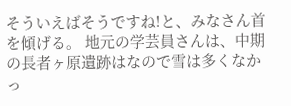そういえばそうですね!と、みなさん首を傾げる。 地元の学芸員さんは、中期の長者ヶ原遺跡はなので雪は多くなかっ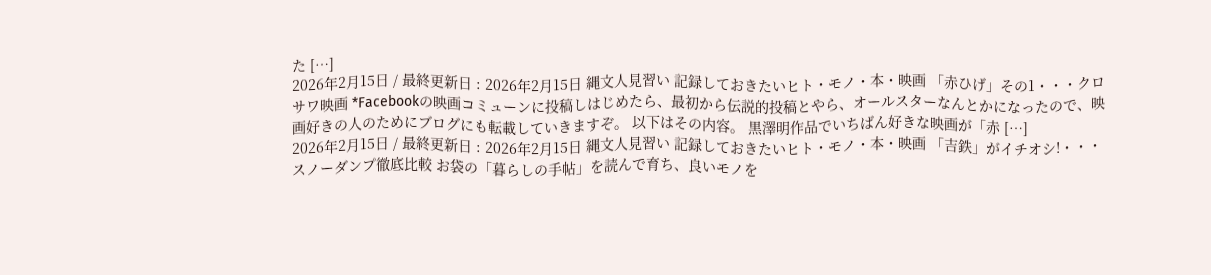た […]
2026年2月15日 / 最終更新日 : 2026年2月15日 縄文人見習い 記録しておきたいヒト・モノ・本・映画 「赤ひげ」その1・・・クロサワ映画 *Facebookの映画コミューンに投稿しはじめたら、最初から伝説的投稿とやら、オールスターなんとかになったので、映画好きの人のためにブログにも転載していきますぞ。 以下はその内容。 黒澤明作品でいちばん好きな映画が「赤 […]
2026年2月15日 / 最終更新日 : 2026年2月15日 縄文人見習い 記録しておきたいヒト・モノ・本・映画 「吉鉄」がイチオシ!・・・スノーダンプ徹底比較 お袋の「暮らしの手帖」を読んで育ち、良いモノを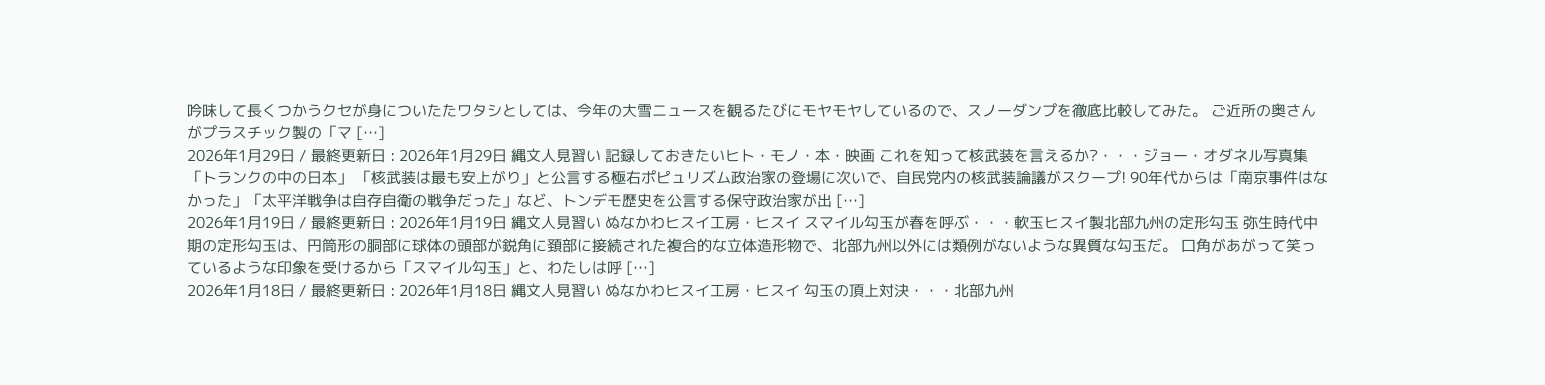吟味して長くつかうクセが身についたたワタシとしては、今年の大雪ニュースを観るたびにモヤモヤしているので、スノーダンプを徹底比較してみた。 ご近所の奥さんがプラスチック製の「マ […]
2026年1月29日 / 最終更新日 : 2026年1月29日 縄文人見習い 記録しておきたいヒト・モノ・本・映画 これを知って核武装を言えるか?・・・ジョー・オダネル写真集「トランクの中の日本」 「核武装は最も安上がり」と公言する極右ポピュリズム政治家の登場に次いで、自民党内の核武装論議がスクープ! 90年代からは「南京事件はなかった」「太平洋戦争は自存自衛の戦争だった」など、トンデモ歴史を公言する保守政治家が出 […]
2026年1月19日 / 最終更新日 : 2026年1月19日 縄文人見習い ぬなかわヒスイ工房・ヒスイ スマイル勾玉が春を呼ぶ・・・軟玉ヒスイ製北部九州の定形勾玉 弥生時代中期の定形勾玉は、円筒形の胴部に球体の頭部が鋭角に頚部に接続された複合的な立体造形物で、北部九州以外には類例がないような異質な勾玉だ。 口角があがって笑っているような印象を受けるから「スマイル勾玉」と、わたしは呼 […]
2026年1月18日 / 最終更新日 : 2026年1月18日 縄文人見習い ぬなかわヒスイ工房・ヒスイ 勾玉の頂上対決・・・北部九州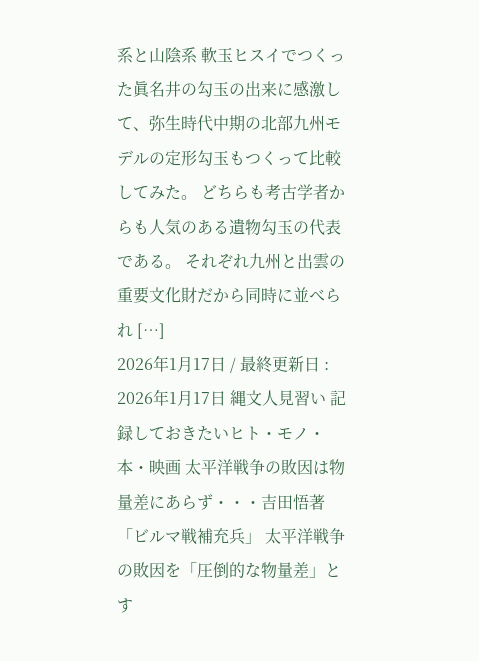系と山陰系 軟玉ヒスイでつくった眞名井の勾玉の出来に感激して、弥生時代中期の北部九州モデルの定形勾玉もつくって比較してみた。 どちらも考古学者からも人気のある遺物勾玉の代表である。 それぞれ九州と出雲の重要文化財だから同時に並べられ […]
2026年1月17日 / 最終更新日 : 2026年1月17日 縄文人見習い 記録しておきたいヒト・モノ・本・映画 太平洋戦争の敗因は物量差にあらず・・・吉田悟著「ビルマ戦補充兵」 太平洋戦争の敗因を「圧倒的な物量差」とす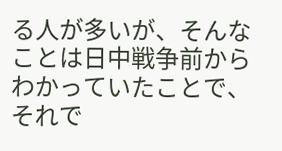る人が多いが、そんなことは日中戦争前からわかっていたことで、それで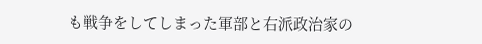も戦争をしてしまった軍部と右派政治家の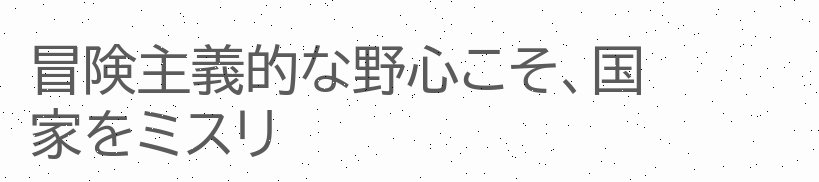冒険主義的な野心こそ、国家をミスリ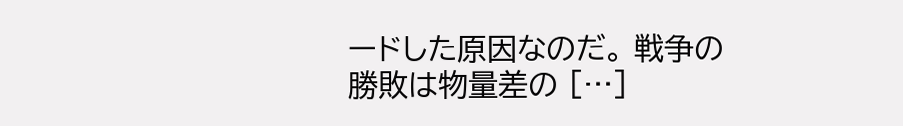ードした原因なのだ。 戦争の勝敗は物量差の […]